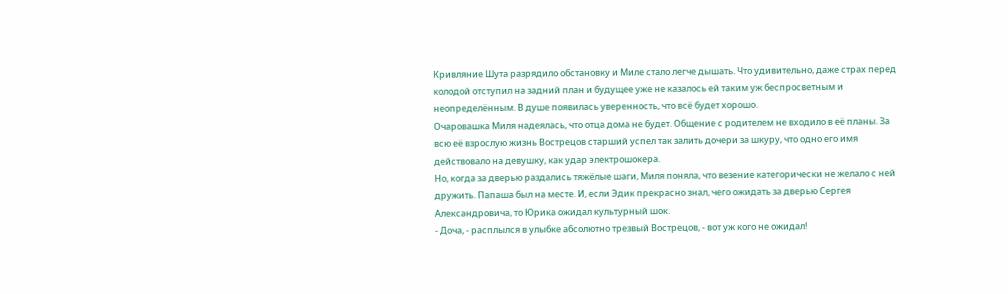Кривляние Шута разрядило обстановку и Миле стало легче дышать. Что удивительно, даже страх перед колодой отступил на задний план и будущее уже не казалось ей таким уж беспросветным и неопределённым. В душе появилась уверенность, что всё будет хорошо.
Очаровашка Миля надеялась, что отца дома не будет. Общение с родителем не входило в её планы. За всю её взрослую жизнь Вострецов старший успел так залить дочери за шкуру, что одно его имя действовало на девушку, как удар электрошокера.
Но, когда за дверью раздались тяжёлые шаги, Миля поняла, что везение категорически не желало с ней дружить. Папаша был на месте. И, если Эдик прекрасно знал, чего ожидать за дверью Сергея Александровича, то Юрика ожидал культурный шок.
- Доча, - расплылся в улыбке абсолютно трезвый Вострецов, - вот уж кого не ожидал!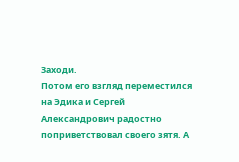Заходи.
Потом его взгляд переместился на Эдика и Сергей Александрович радостно поприветствовал своего зятя. А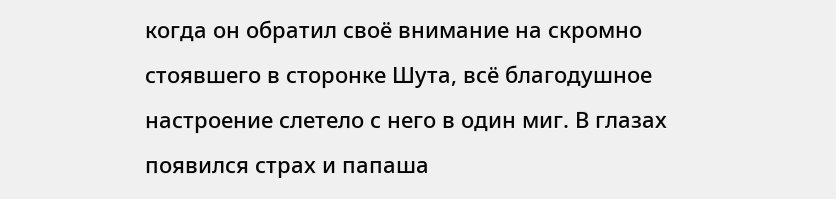когда он обратил своё внимание на скромно стоявшего в сторонке Шута, всё благодушное настроение слетело с него в один миг. В глазах появился страх и папаша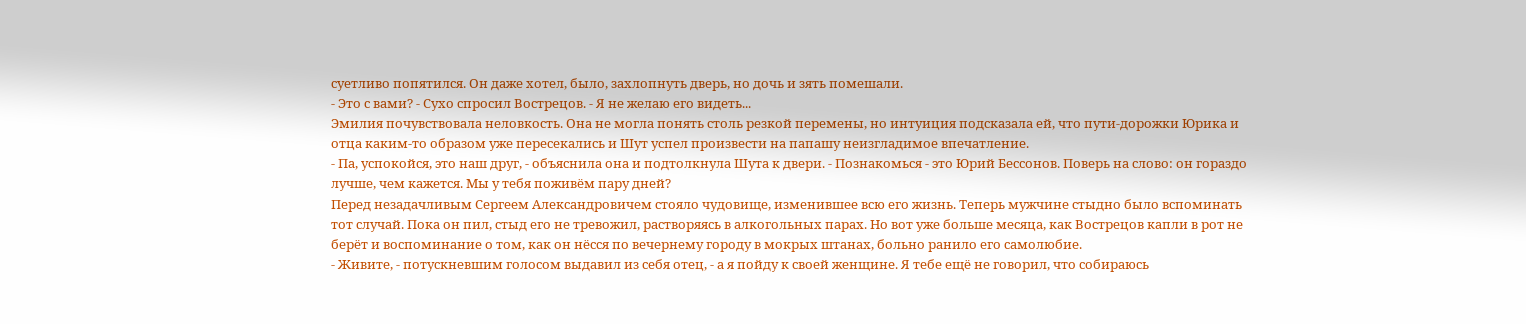суетливо попятился. Он даже хотел, было, захлопнуть дверь, но дочь и зять помешали.
- Это с вами? - Сухо спросил Вострецов. - Я не желаю его видеть...
Эмилия почувствовала неловкость. Она не могла понять столь резкой перемены, но интуиция подсказала ей, что пути-дорожки Юрика и отца каким-то образом уже пересекались и Шут успел произвести на папашу неизгладимое впечатление.
- Па, успокойся, это наш друг, - объяснила она и подтолкнула Шута к двери. - Познакомься - это Юрий Бессонов. Поверь на слово: он гораздо лучше, чем кажется. Мы у тебя поживём пару дней?
Перед незадачливым Сергеем Александровичем стояло чудовище, изменившее всю его жизнь. Теперь мужчине стыдно было вспоминать тот случай. Пока он пил, стыд его не тревожил, растворяясь в алкогольных парах. Но вот уже больше месяца, как Вострецов капли в рот не берёт и воспоминание о том, как он нёсся по вечернему городу в мокрых штанах, больно ранило его самолюбие.
- Живите, - потускневшим голосом выдавил из себя отец, - а я пойду к своей женщине. Я тебе ещё не говорил, что собираюсь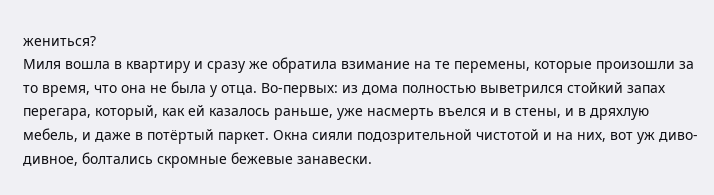жениться?
Миля вошла в квартиру и сразу же обратила взимание на те перемены, которые произошли за то время, что она не была у отца. Во-первых: из дома полностью выветрился стойкий запах перегара, который, как ей казалось раньше, уже насмерть въелся и в стены, и в дряхлую мебель, и даже в потёртый паркет. Окна сияли подозрительной чистотой и на них, вот уж диво-дивное, болтались скромные бежевые занавески.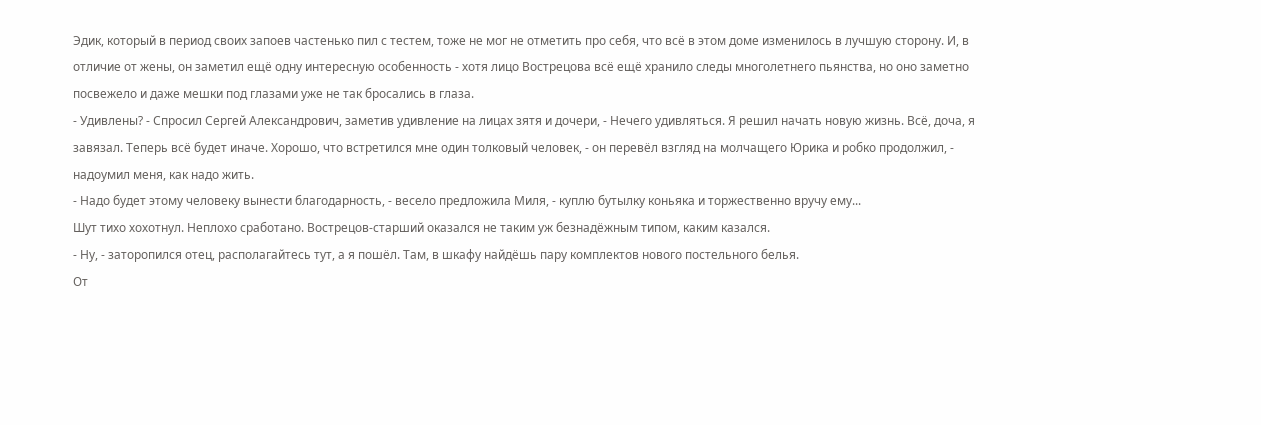Эдик, который в период своих запоев частенько пил с тестем, тоже не мог не отметить про себя, что всё в этом доме изменилось в лучшую сторону. И, в отличие от жены, он заметил ещё одну интересную особенность - хотя лицо Вострецова всё ещё хранило следы многолетнего пьянства, но оно заметно посвежело и даже мешки под глазами уже не так бросались в глаза.
- Удивлены? - Спросил Сергей Александрович, заметив удивление на лицах зятя и дочери, - Нечего удивляться. Я решил начать новую жизнь. Всё, доча, я завязал. Теперь всё будет иначе. Хорошо, что встретился мне один толковый человек, - он перевёл взгляд на молчащего Юрика и робко продолжил, - надоумил меня, как надо жить.
- Надо будет этому человеку вынести благодарность, - весело предложила Миля, - куплю бутылку коньяка и торжественно вручу ему...
Шут тихо хохотнул. Неплохо сработано. Вострецов-старший оказался не таким уж безнадёжным типом, каким казался.
- Ну, - заторопился отец, располагайтесь тут, а я пошёл. Там, в шкафу найдёшь пару комплектов нового постельного белья.
От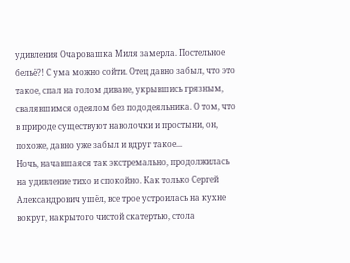удивления Очаровашка Миля замерла. Постельное бельё?! С ума можно сойти. Отец давно забыл, что это такое, спал на голом диване, укрывшись грязным, свалявшимся одеялом без пододеяльника. О том, что в природе существуют наволочки и простыни, он, похоже, давно уже забыл и вдруг такое...
Ночь, начавшаяся так экстремально, продолжилась на удивление тихо и спокойно. Как только Сергей Александрович ушёл, все трое устроилась на кухне вокруг, накрытого чистой скатертью, стола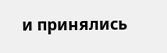и принялись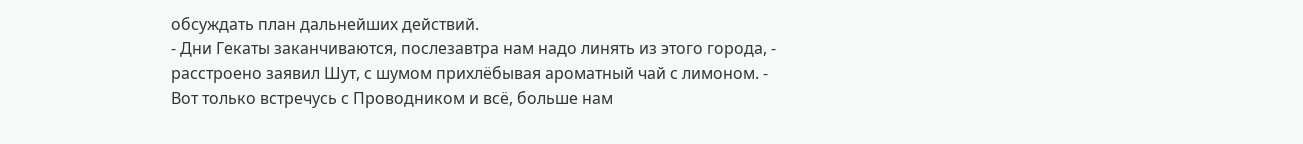обсуждать план дальнейших действий.
- Дни Гекаты заканчиваются, послезавтра нам надо линять из этого города, - расстроено заявил Шут, с шумом прихлёбывая ароматный чай с лимоном. - Вот только встречусь с Проводником и всё, больше нам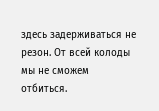здесь задерживаться не резон. От всей колоды мы не сможем отбиться.